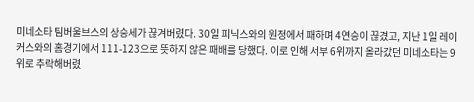미네소타 팀버울브스의 상승세가 끊겨버렸다. 30일 피닉스와의 원정에서 패하며 4연승이 끊겼고, 지난 1일 레이커스와의 홈경기에서 111-123으로 뜻하지 않은 패배를 당했다. 이로 인해 서부 6위까지 올라갔던 미네소타는 9위로 추락해버렸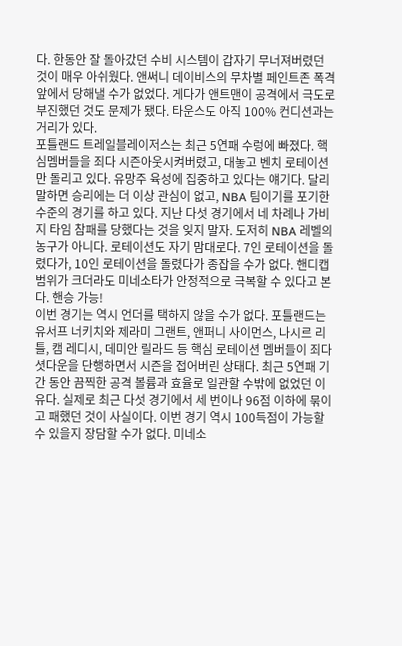다. 한동안 잘 돌아갔던 수비 시스템이 갑자기 무너져버렸던 것이 매우 아쉬웠다. 앤써니 데이비스의 무차별 페인트존 폭격 앞에서 당해낼 수가 없었다. 게다가 앤트맨이 공격에서 극도로 부진했던 것도 문제가 됐다. 타운스도 아직 100% 컨디션과는 거리가 있다.
포틀랜드 트레일블레이저스는 최근 5연패 수렁에 빠졌다. 핵심멤버들을 죄다 시즌아웃시켜버렸고, 대놓고 벤치 로테이션만 돌리고 있다. 유망주 육성에 집중하고 있다는 얘기다. 달리 말하면 승리에는 더 이상 관심이 없고, NBA 팀이기를 포기한 수준의 경기를 하고 있다. 지난 다섯 경기에서 네 차례나 가비지 타임 참패를 당했다는 것을 잊지 말자. 도저히 NBA 레벨의 농구가 아니다. 로테이션도 자기 맘대로다. 7인 로테이션을 돌렸다가, 10인 로테이션을 돌렸다가 종잡을 수가 없다. 핸디캡 범위가 크더라도 미네소타가 안정적으로 극복할 수 있다고 본다. 핸승 가능!
이번 경기는 역시 언더를 택하지 않을 수가 없다. 포틀랜드는 유서프 너키치와 제라미 그랜트, 앤퍼니 사이먼스, 나시르 리틀, 캠 레디시, 데미안 릴라드 등 핵심 로테이션 멤버들이 죄다 셧다운을 단행하면서 시즌을 접어버린 상태다. 최근 5연패 기간 동안 끔찍한 공격 볼륨과 효율로 일관할 수밖에 없었던 이유다. 실제로 최근 다섯 경기에서 세 번이나 96점 이하에 묶이고 패했던 것이 사실이다. 이번 경기 역시 100득점이 가능할 수 있을지 장담할 수가 없다. 미네소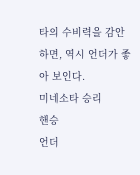타의 수비력을 감안하면, 역시 언더가 좋아 보인다.
미네소타 승리
핸승
언더